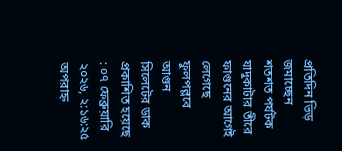প্রতিদিন ভিড় জমাচ্ছেন শতশত পর্যটক
যাদুকাটার তীরে ফাগুনের আগেই লেগেছে ফুলপল্লবে আগুন
সিলেটের ডাক প্রকাশিত হয়েছে : ০৭ ফেব্রুয়ারি ২০২৬, ২:১৬:২৫ অপরাহ্ন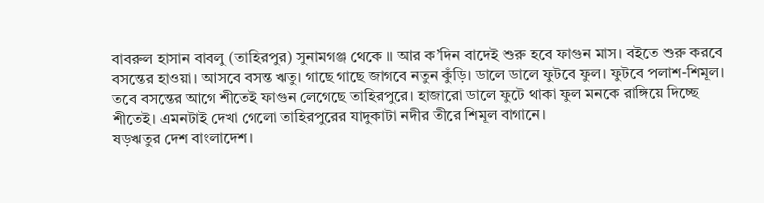বাবরুল হাসান বাবলু (তাহিরপুর) সুনামগঞ্জ থেকে ॥ আর ক’দিন বাদেই শুরু হবে ফাগুন মাস। বইতে শুরু করবে বসন্তের হাওয়া। আসবে বসন্ত ঋতু। গাছে গাছে জাগবে নতুন কুঁড়ি। ডালে ডালে ফুটবে ফুল। ফুটবে পলাশ-শিমূল। তবে বসন্তের আগে শীতেই ফাগুন লেগেছে তাহিরপুরে। হাজারো ডালে ফুটে থাকা ফুল মনকে রাঙ্গিয়ে দিচ্ছে শীতেই। এমনটাই দেখা গেলো তাহিরপুরের যাদুকাটা নদীর তীরে শিমূল বাগানে।
ষড়ঋতুর দেশ বাংলাদেশ।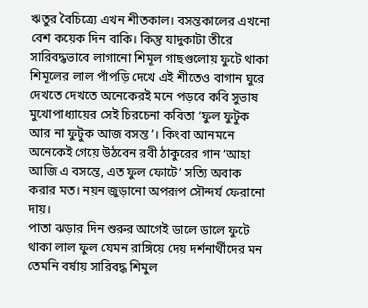ঋতুর বৈচিত্র্যে এখন শীতকাল। বসন্তকালের এখনো বেশ কয়েক দিন বাকি। কিন্তু যাদুকাটা তীরে সারিবদ্ধভাবে লাগানো শিমূল গাছগুলোয় ফুটে থাকা শিমূলের লাল পাঁপড়ি দেখে এই শীতেও বাগান ঘুরে দেখতে দেখতে অনেকেরই মনে পড়বে কবি সুভাষ মুখোপাধ্যায়ের সেই চিরচেনা কবিতা ‘ফুল ফুটুক আর না ফুটুক আজ বসন্ত’। কিংবা আনমনে অনেকেই গেয়ে উঠবেন রবী ঠাকুরের গান ‘আহা আজি এ বসন্তে, এত ফুল ফোটে’ সত্যি অবাক করার মত। নয়ন জুড়ানো অপরূপ সৌন্দর্য ফেরানো দায়।
পাতা ঝড়ার দিন শুরুর আগেই ডালে ডালে ফুটে থাকা লাল ফুল যেমন রাঙ্গিয়ে দেয় দর্শনার্থীদের মন তেমনি বর্ষায় সারিবদ্ধ শিমুল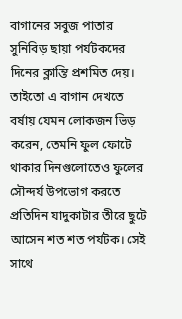বাগানের সবুজ পাতার সুনিবিড় ছায়া পর্যটকদের দিনের ক্লান্তি প্রশমিত দেয়। তাইতো এ বাগান দেখতে বর্ষায় যেমন লোকজন ভিড় করেন, তেমনি ফুল ফোটে থাকার দিনগুলোতেও ফুলের সৌন্দর্য উপভোগ করতে প্রতিদিন যাদুকাটার তীরে ছুটে আসেন শত শত পর্যটক। সেই সাথে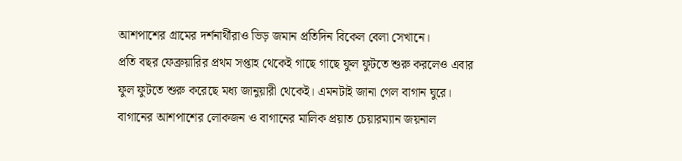আশপাশের গ্রামের দর্শনার্থীরাও ভিড় জমান প্রতিদিন বিকেল বেলা সেখানে।
প্রতি বছর ফেব্রুয়ারির প্রথম সপ্তাহ থেকেই গাছে গাছে ফুল ফুটতে শুরু করলেও এবার ফুল ফুটতে শুরু করেছে মধ্য জানুয়ারী থেকেই। এমনটাই জানা গেল বাগান ঘুরে। বাগানের আশপাশের লোকজন ও বাগানের মালিক প্রয়াত চেয়ারম্যান জয়নাল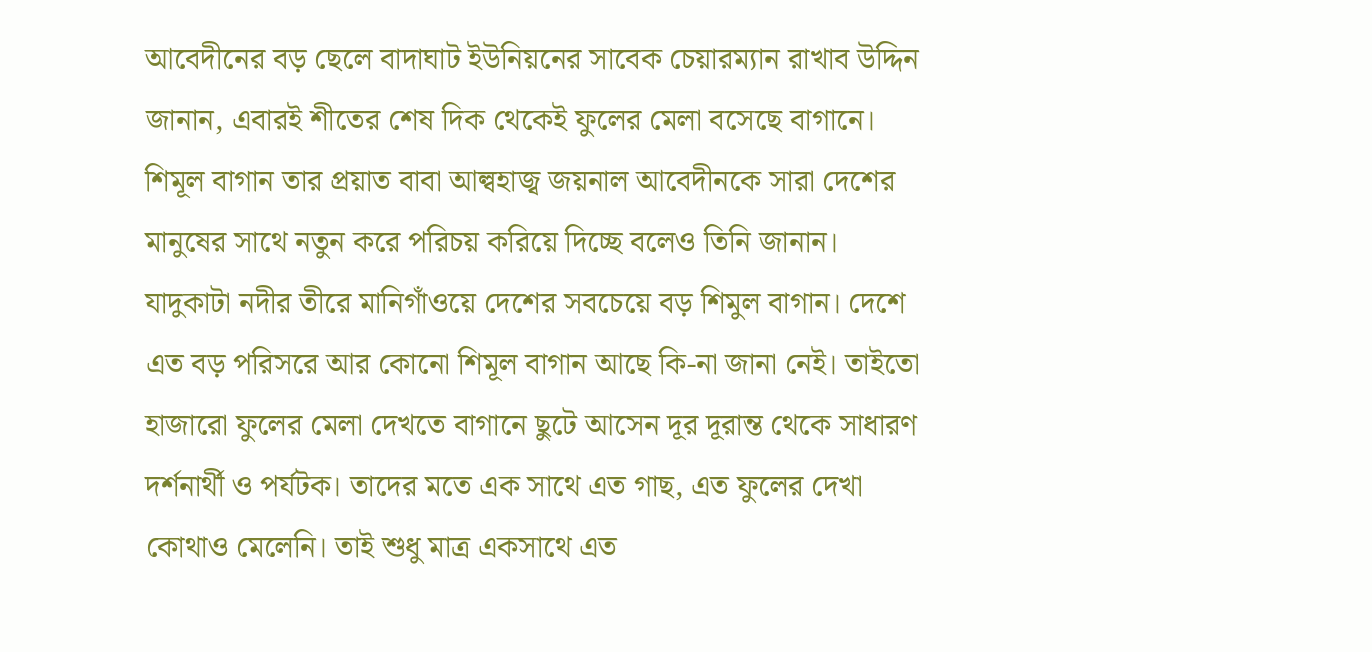আবেদীনের বড় ছেলে বাদাঘাট ইউনিয়নের সাবেক চেয়ারম্যান রাখাব উদ্দিন জানান, এবারই শীতের শেষ দিক থেকেই ফুলের মেলা বসেছে বাগানে। শিমূল বাগান তার প্রয়াত বাবা আল্বহাজ্ব জয়নাল আবেদীনকে সারা দেশের মানুষের সাথে নতুন করে পরিচয় করিয়ে দিচ্ছে বলেও তিনি জানান।
যাদুকাটা নদীর তীরে মানিগাঁওয়ে দেশের সবচেয়ে বড় শিমুল বাগান। দেশে এত বড় পরিসরে আর কোনো শিমূল বাগান আছে কি-না জানা নেই। তাইতো হাজারো ফুলের মেলা দেখতে বাগানে ছুটে আসেন দূর দূরান্ত থেকে সাধারণ দর্শনার্থী ও পর্যটক। তাদের মতে এক সাথে এত গাছ, এত ফুলের দেখা কোথাও মেলেনি। তাই শুধু মাত্র একসাথে এত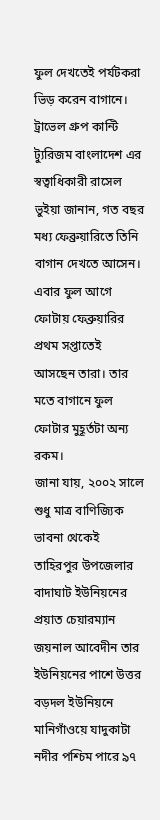ফুল দেখতেই পর্যটকরা ভিড় করেন বাগানে।
ট্রাভেল গ্রুপ কান্টি ট্যুরিজম বাংলাদেশ এর স্বত্বাধিকারী রাসেল ভুইয়া জানান, গত বছর মধ্য ফেব্রুয়ারিতে তিনি বাগান দেখতে আসেন। এবার ফুল আগে ফোটায় ফেব্রুয়ারির প্রথম সপ্তাতেই আসছেন তারা। তার মতে বাগানে ফুল ফোটার মুহূর্তটা অন্য রকম।
জানা যায়, ২০০২ সালে শুধু মাত্র বাণিজ্যিক ভাবনা থেকেই তাহিরপুর উপজেলার বাদাঘাট ইউনিয়নের প্রয়াত চেয়ারম্যান জয়নাল আবেদীন তার ইউনিয়নের পাশে উত্তর বড়দল ইউনিয়নে মানিগাঁওয়ে যাদুকাটা নদীর পশ্চিম পারে ৯৭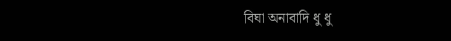বিঘা অনাবাদি ধু ধু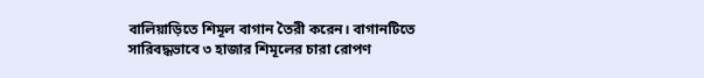বালিয়াড়িতে শিমূল বাগান তৈরী করেন। বাগানটিতে সারিবদ্ধভাবে ৩ হাজার শিমূলের চারা রোপণ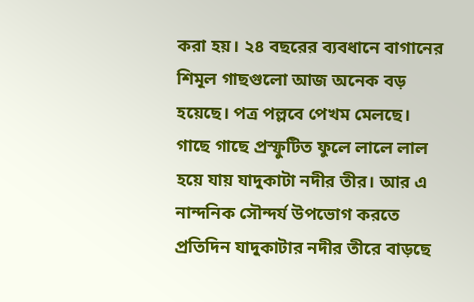করা হয়। ২৪ বছরের ব্যবধানে বাগানের শিমূল গাছগুলো আজ অনেক বড় হয়েছে। পত্র পল্লবে পেখম মেলছে। গাছে গাছে প্রস্ফুটিত ফুলে লালে লাল হয়ে যায় যাদুকাটা নদীর তীর। আর এ নান্দনিক সৌন্দর্য উপভোগ করতে প্রতিদিন যাদুকাটার নদীর তীরে বাড়ছে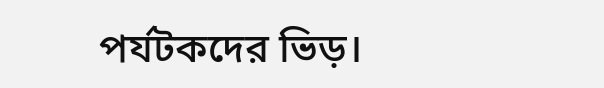পর্যটকদের ভিড়।